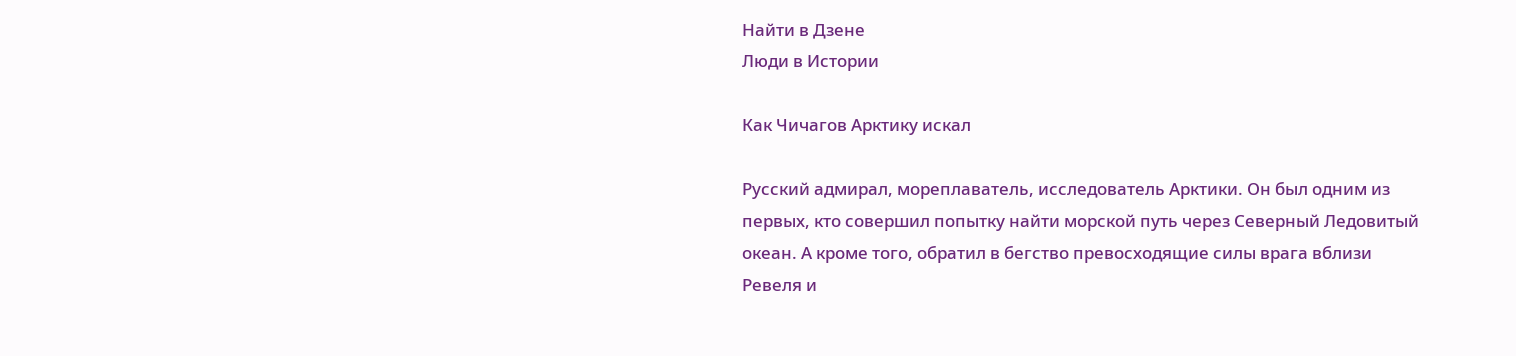Найти в Дзене
Люди в Истории

Как Чичагов Арктику искал

Русский адмирал, мореплаватель, исследователь Арктики. Он был одним из первых, кто совершил попытку найти морской путь через Северный Ледовитый океан. А кроме того, обратил в бегство превосходящие силы врага вблизи Ревеля и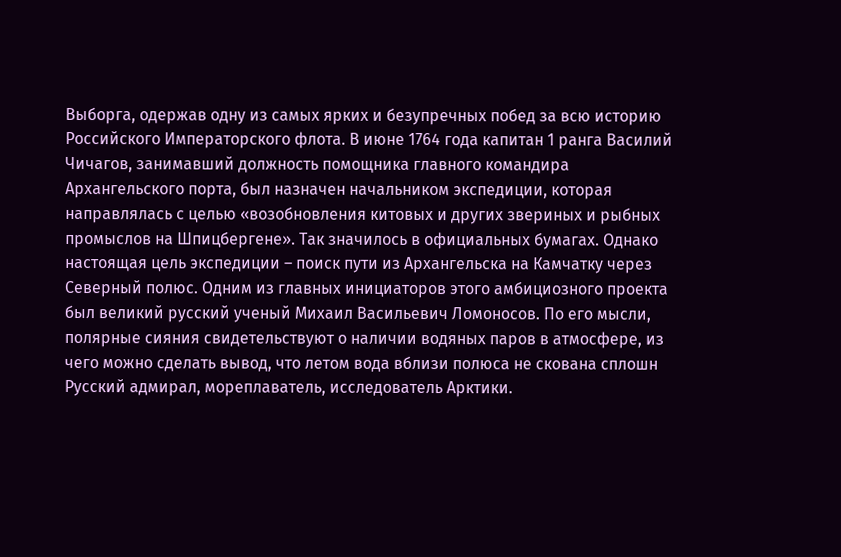Выборга, одержав одну из самых ярких и безупречных побед за всю историю Российского Императорского флота. В июне 1764 года капитан 1 ранга Василий Чичагов, занимавший должность помощника главного командира Архангельского порта, был назначен начальником экспедиции, которая направлялась с целью «возобновления китовых и других звериных и рыбных промыслов на Шпицбергене». Так значилось в официальных бумагах. Однако настоящая цель экспедиции – поиск пути из Архангельска на Камчатку через Северный полюс. Одним из главных инициаторов этого амбициозного проекта был великий русский ученый Михаил Васильевич Ломоносов. По его мысли, полярные сияния свидетельствуют о наличии водяных паров в атмосфере, из чего можно сделать вывод, что летом вода вблизи полюса не скована сплошн
Русский адмирал, мореплаватель, исследователь Арктики.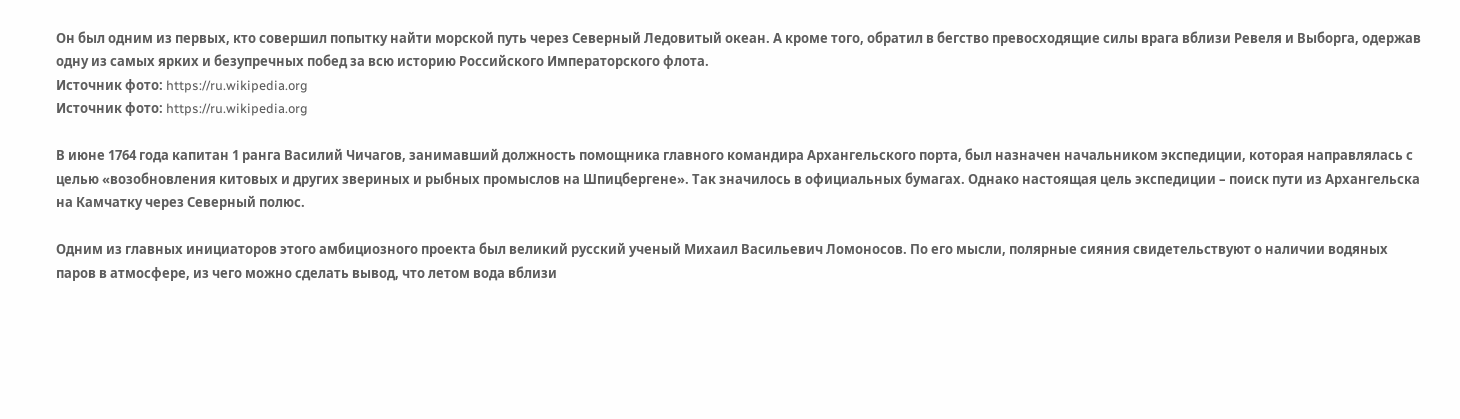Он был одним из первых, кто совершил попытку найти морской путь через Северный Ледовитый океан. А кроме того, обратил в бегство превосходящие силы врага вблизи Ревеля и Выборга, одержав одну из самых ярких и безупречных побед за всю историю Российского Императорского флота.
Источник фото: https://ru.wikipedia.org
Источник фото: https://ru.wikipedia.org

В июне 1764 года капитан 1 ранга Василий Чичагов, занимавший должность помощника главного командира Архангельского порта, был назначен начальником экспедиции, которая направлялась с целью «возобновления китовых и других звериных и рыбных промыслов на Шпицбергене». Так значилось в официальных бумагах. Однако настоящая цель экспедиции – поиск пути из Архангельска на Камчатку через Северный полюс.

Одним из главных инициаторов этого амбициозного проекта был великий русский ученый Михаил Васильевич Ломоносов. По его мысли, полярные сияния свидетельствуют о наличии водяных паров в атмосфере, из чего можно сделать вывод, что летом вода вблизи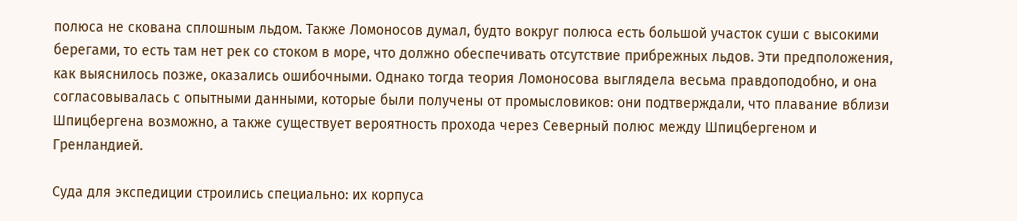полюса не скована сплошным льдом. Также Ломоносов думал, будто вокруг полюса есть большой участок суши с высокими берегами, то есть там нет рек со стоком в море, что должно обеспечивать отсутствие прибрежных льдов. Эти предположения, как выяснилось позже, оказались ошибочными. Однако тогда теория Ломоносова выглядела весьма правдоподобно, и она согласовывалась с опытными данными, которые были получены от промысловиков: они подтверждали, что плавание вблизи Шпицбергена возможно, а также существует вероятность прохода через Северный полюс между Шпицбергеном и Гренландией.

Суда для экспедиции строились специально: их корпуса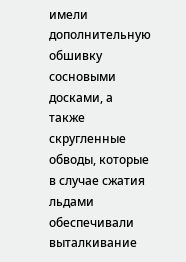имели дополнительную обшивку сосновыми досками, а также скругленные обводы, которые в случае сжатия льдами обеспечивали выталкивание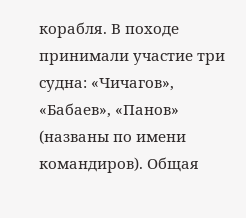корабля. В походе принимали участие три судна: «Чичагов», «Бабаев», «Панов» (названы по имени командиров). Общая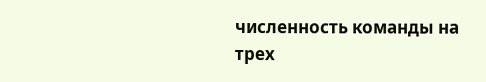численность команды на трех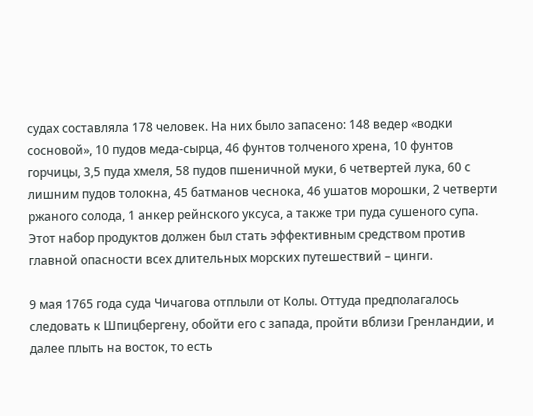судах составляла 178 человек. На них было запасено: 148 ведер «водки сосновой», 10 пудов меда-сырца, 46 фунтов толченого хрена, 10 фунтов горчицы, 3,5 пуда хмеля, 58 пудов пшеничной муки, 6 четвертей лука, 60 с лишним пудов толокна, 45 батманов чеснока, 46 ушатов морошки, 2 четверти ржаного солода, 1 анкер рейнского уксуса, а также три пуда сушеного супа. Этот набор продуктов должен был стать эффективным средством против главной опасности всех длительных морских путешествий – цинги.

9 мая 1765 года суда Чичагова отплыли от Колы. Оттуда предполагалось следовать к Шпицбергену, обойти его с запада, пройти вблизи Гренландии, и далее плыть на восток, то есть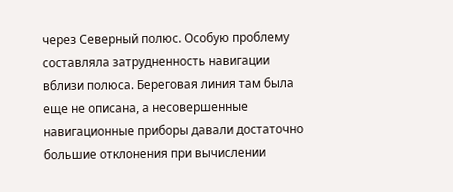через Северный полюс. Особую проблему составляла затрудненность навигации вблизи полюса. Береговая линия там была еще не описана, а несовершенные навигационные приборы давали достаточно большие отклонения при вычислении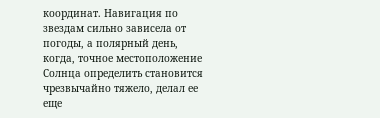координат. Навигация по звездам сильно зависела от погоды, а полярный день, когда, точное местоположение Солнца определить становится чрезвычайно тяжело, делал ее еще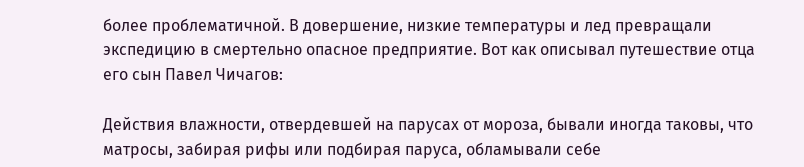более проблематичной. В довершение, низкие температуры и лед превращали экспедицию в смертельно опасное предприятие. Вот как описывал путешествие отца его сын Павел Чичагов:

Действия влажности, отвердевшей на парусах от мороза, бывали иногда таковы, что матросы, забирая рифы или подбирая паруса, обламывали себе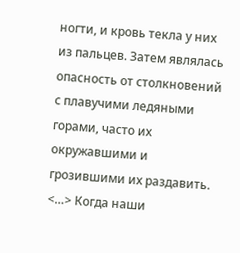ногти, и кровь текла у них из пальцев. Затем являлась опасность от столкновений с плавучими ледяными горами, часто их окружавшими и грозившими их раздавить. <…> Когда наши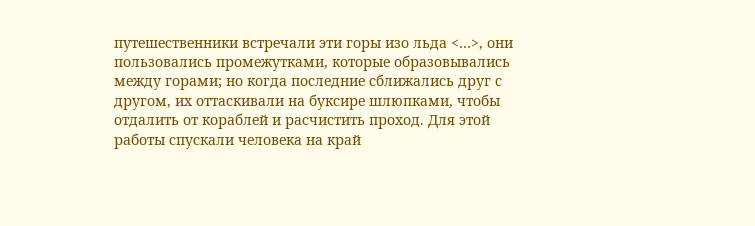путешественники встречали эти горы изо льда <…>, они пользовались промежутками, которые образовывались между горами; но когда последние сближались друг с другом, их оттаскивали на буксире шлюпками, чтобы отдалить от кораблей и расчистить проход. Для этой работы спускали человека на край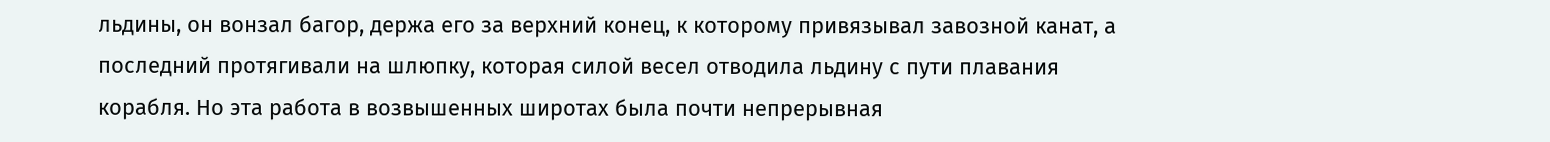льдины, он вонзал багор, держа его за верхний конец, к которому привязывал завозной канат, а последний протягивали на шлюпку, которая силой весел отводила льдину с пути плавания корабля. Но эта работа в возвышенных широтах была почти непрерывная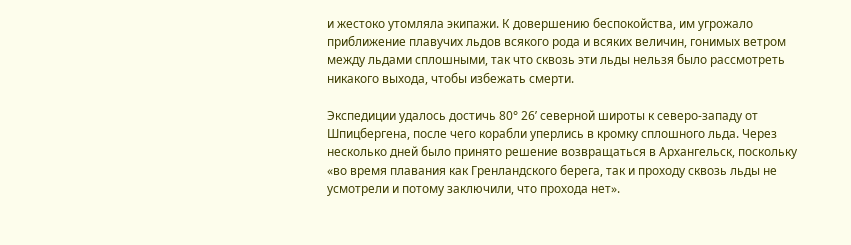и жестоко утомляла экипажи. К довершению беспокойства, им угрожало приближение плавучих льдов всякого рода и всяких величин, гонимых ветром между льдами сплошными, так что сквозь эти льды нельзя было рассмотреть никакого выхода, чтобы избежать смерти.

Экспедиции удалось достичь 80° 26’ северной широты к северо-западу от Шпицбергена, после чего корабли уперлись в кромку сплошного льда. Через несколько дней было принято решение возвращаться в Архангельск, поскольку «во время плавания как Гренландского берега, так и проходу сквозь льды не усмотрели и потому заключили, что прохода нет».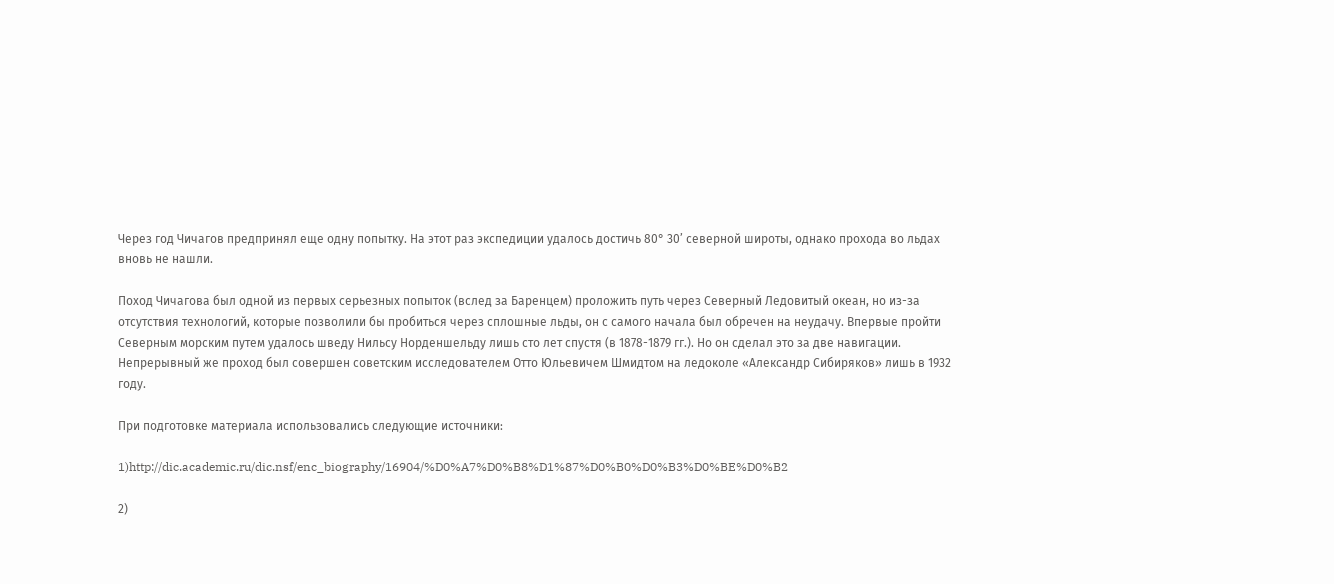Через год Чичагов предпринял еще одну попытку. На этот раз экспедиции удалось достичь 80° 30’ северной широты, однако прохода во льдах вновь не нашли.

Поход Чичагова был одной из первых серьезных попыток (вслед за Баренцем) проложить путь через Северный Ледовитый океан, но из-за отсутствия технологий, которые позволили бы пробиться через сплошные льды, он с самого начала был обречен на неудачу. Впервые пройти Северным морским путем удалось шведу Нильсу Норденшельду лишь сто лет спустя (в 1878-1879 гг.). Но он сделал это за две навигации. Непрерывный же проход был совершен советским исследователем Отто Юльевичем Шмидтом на ледоколе «Александр Сибиряков» лишь в 1932 году.

При подготовке материала использовались следующие источники:

1)http://dic.academic.ru/dic.nsf/enc_biography/16904/%D0%A7%D0%B8%D1%87%D0%B0%D0%B3%D0%BE%D0%B2

2)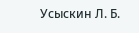Усыскин Л. Б.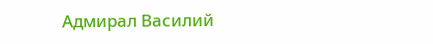Адмирал Василий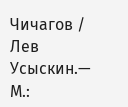Чичагов / Лев Усыскин.— М.: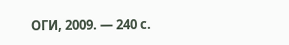ОГИ, 2009. — 240 с.